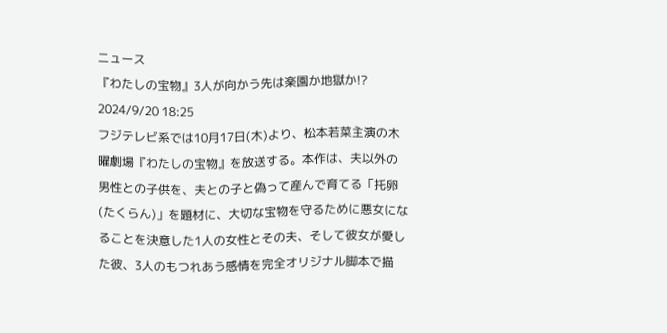ニュース
『わたしの宝物』3人が向かう先は楽園か地獄か!?
2024/9/20 18:25
フジテレビ系では10月17日(木)より、松本若菜主演の木曜劇場『わたしの宝物』を放送する。本作は、夫以外の男性との子供を、夫との子と偽って産んで育てる「托卵(たくらん)」を題材に、大切な宝物を守るために悪女になることを決意した1人の女性とその夫、そして彼女が愛した彼、3人のもつれあう感情を完全オリジナル脚本で描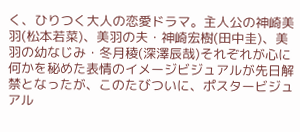く、ひりつく大人の恋愛ドラマ。主人公の神崎美羽(松本若菜)、美羽の夫・神崎宏樹(田中圭)、美羽の幼なじみ・冬月稜(深澤辰哉)それぞれが心に何かを秘めた表情のイメージビジュアルが先日解禁となったが、このたびついに、ポスタービジュアル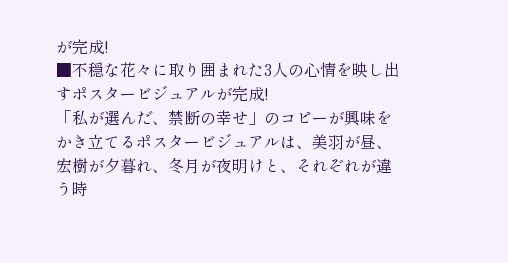が完成!
■不穏な花々に取り囲まれた3人の心情を映し出すポスタービジュアルが完成!
「私が選んだ、禁断の幸せ」のコピーが興味をかき立てるポスタービジュアルは、美羽が昼、宏樹が夕暮れ、冬月が夜明けと、それぞれが違う時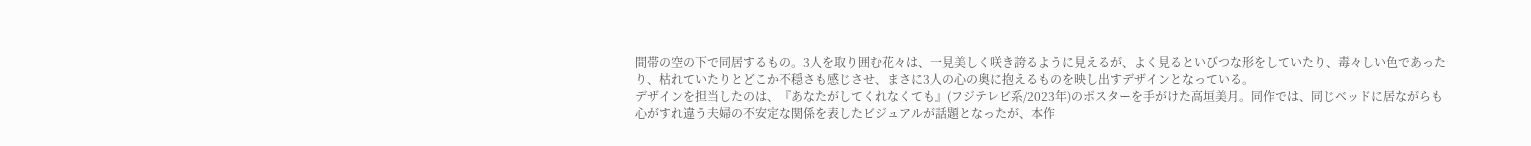間帯の空の下で同居するもの。3人を取り囲む花々は、一見美しく咲き誇るように見えるが、よく見るといびつな形をしていたり、毒々しい色であったり、枯れていたりとどこか不穏さも感じさせ、まさに3人の心の奥に抱えるものを映し出すデザインとなっている。
デザインを担当したのは、『あなたがしてくれなくても』(フジテレビ系/2023年)のポスターを手がけた高垣美月。同作では、同じベッドに居ながらも心がすれ違う夫婦の不安定な関係を表したビジュアルが話題となったが、本作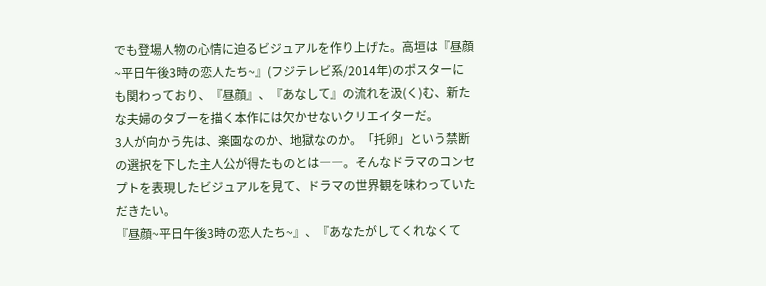でも登場人物の心情に迫るビジュアルを作り上げた。高垣は『昼顔~平日午後3時の恋人たち~』(フジテレビ系/2014年)のポスターにも関わっており、『昼顔』、『あなして』の流れを汲(く)む、新たな夫婦のタブーを描く本作には欠かせないクリエイターだ。
3人が向かう先は、楽園なのか、地獄なのか。「托卵」という禁断の選択を下した主人公が得たものとは――。そんなドラマのコンセプトを表現したビジュアルを見て、ドラマの世界観を味わっていただきたい。
『昼顔~平日午後3時の恋人たち~』、『あなたがしてくれなくて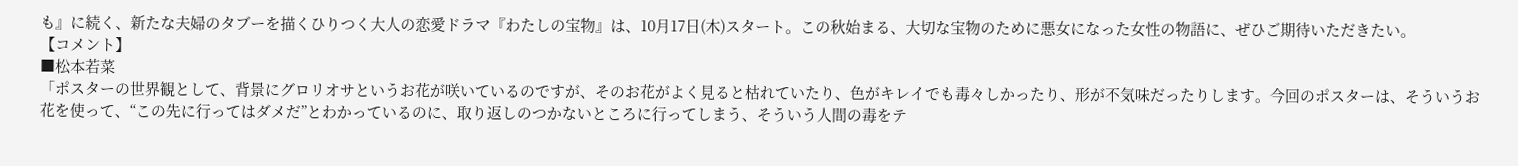も』に続く、新たな夫婦のタブーを描くひりつく大人の恋愛ドラマ『わたしの宝物』は、10月17日(木)スタート。この秋始まる、大切な宝物のために悪女になった女性の物語に、ぜひご期待いただきたい。
【コメント】
■松本若菜
「ポスターの世界観として、背景にグロリオサというお花が咲いているのですが、そのお花がよく見ると枯れていたり、色がキレイでも毒々しかったり、形が不気味だったりします。今回のポスターは、そういうお花を使って、“この先に行ってはダメだ”とわかっているのに、取り返しのつかないところに行ってしまう、そういう人間の毒をテ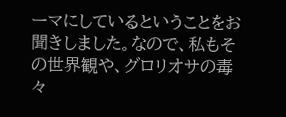ーマにしているということをお聞きしました。なので、私もその世界観や、グロリオサの毒々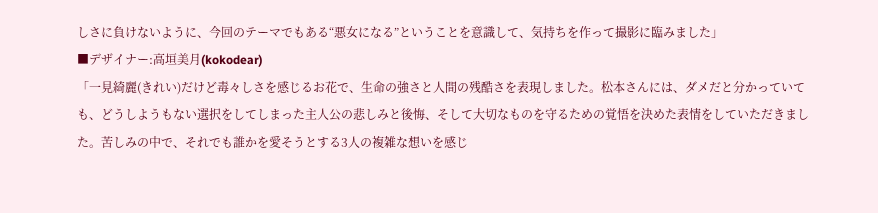しさに負けないように、今回のテーマでもある“悪女になる”ということを意識して、気持ちを作って撮影に臨みました」
■デザイナー:高垣美月(kokodear)
「一見綺麗(きれい)だけど毒々しさを感じるお花で、生命の強さと人間の残酷さを表現しました。松本さんには、ダメだと分かっていても、どうしようもない選択をしてしまった主人公の悲しみと後悔、そして大切なものを守るための覚悟を決めた表情をしていただきました。苦しみの中で、それでも誰かを愛そうとする3人の複雑な想いを感じ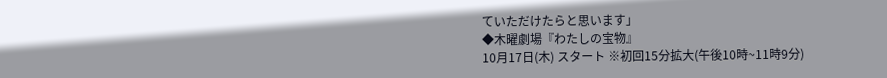ていただけたらと思います」
◆木曜劇場『わたしの宝物』
10月17日(木) スタート ※初回15分拡大(午後10時~11時9分)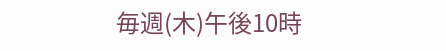毎週(木)午後10時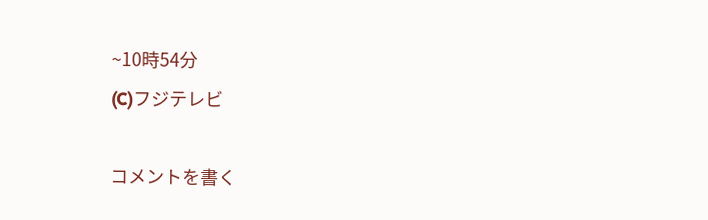~10時54分
(C)フジテレビ

コメントを書く